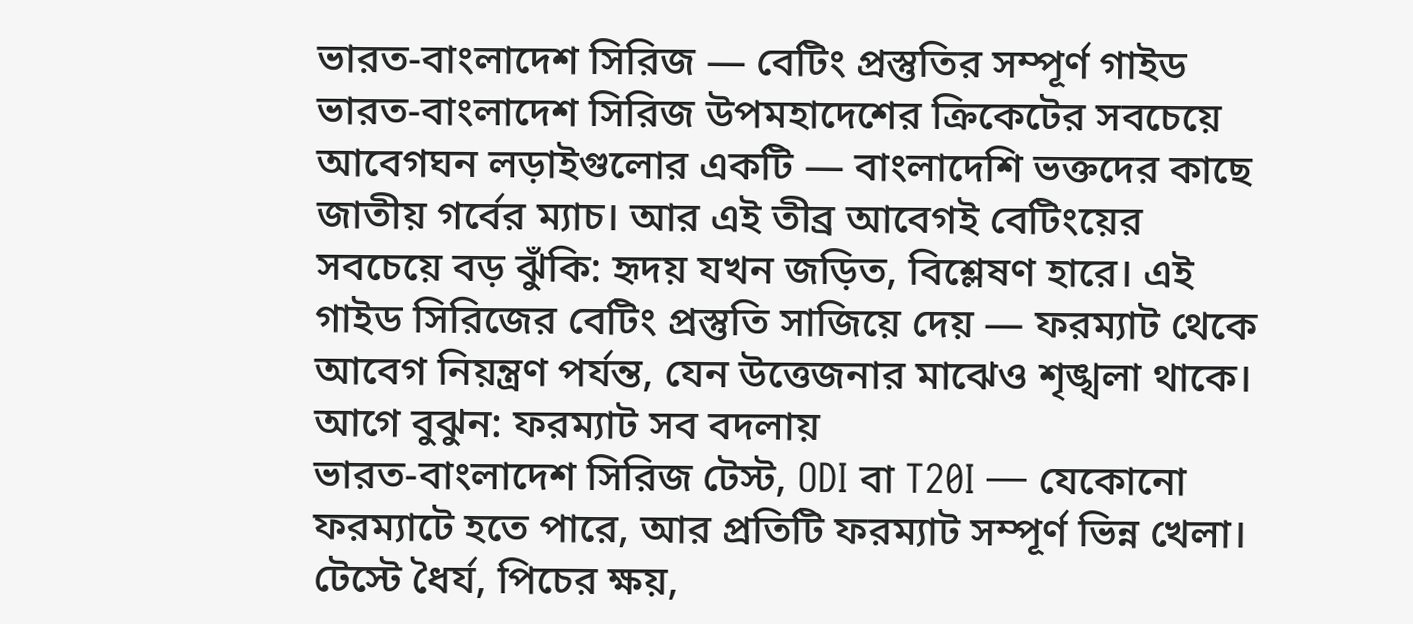ভারত-বাংলাদেশ সিরিজ — বেটিং প্রস্তুতির সম্পূর্ণ গাইড
ভারত-বাংলাদেশ সিরিজ উপমহাদেশের ক্রিকেটের সবচেয়ে আবেগঘন লড়াইগুলোর একটি — বাংলাদেশি ভক্তদের কাছে জাতীয় গর্বের ম্যাচ। আর এই তীব্র আবেগই বেটিংয়ের সবচেয়ে বড় ঝুঁকি: হৃদয় যখন জড়িত, বিশ্লেষণ হারে। এই গাইড সিরিজের বেটিং প্রস্তুতি সাজিয়ে দেয় — ফরম্যাট থেকে আবেগ নিয়ন্ত্রণ পর্যন্ত, যেন উত্তেজনার মাঝেও শৃঙ্খলা থাকে।
আগে বুঝুন: ফরম্যাট সব বদলায়
ভারত-বাংলাদেশ সিরিজ টেস্ট, ODI বা T20I — যেকোনো ফরম্যাটে হতে পারে, আর প্রতিটি ফরম্যাট সম্পূর্ণ ভিন্ন খেলা। টেস্টে ধৈর্য, পিচের ক্ষয়,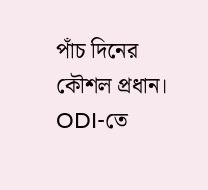পাঁচ দিনের কৌশল প্রধান। ODI-তে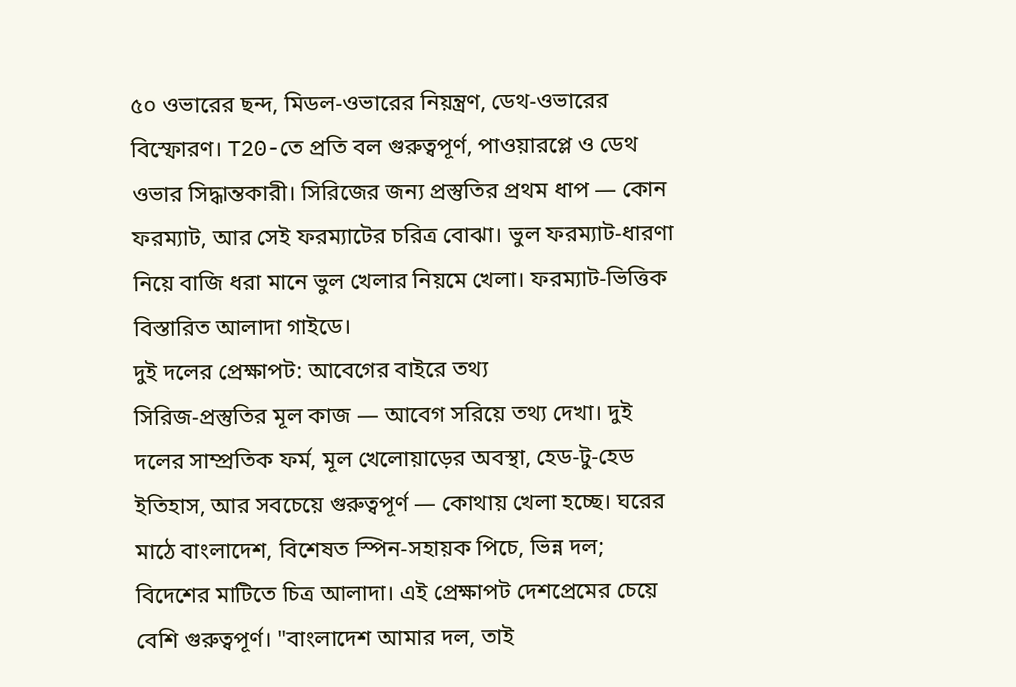৫০ ওভারের ছন্দ, মিডল-ওভারের নিয়ন্ত্রণ, ডেথ-ওভারের বিস্ফোরণ। T20-তে প্রতি বল গুরুত্বপূর্ণ, পাওয়ারপ্লে ও ডেথ ওভার সিদ্ধান্তকারী। সিরিজের জন্য প্রস্তুতির প্রথম ধাপ — কোন ফরম্যাট, আর সেই ফরম্যাটের চরিত্র বোঝা। ভুল ফরম্যাট-ধারণা নিয়ে বাজি ধরা মানে ভুল খেলার নিয়মে খেলা। ফরম্যাট-ভিত্তিক বিস্তারিত আলাদা গাইডে।
দুই দলের প্রেক্ষাপট: আবেগের বাইরে তথ্য
সিরিজ-প্রস্তুতির মূল কাজ — আবেগ সরিয়ে তথ্য দেখা। দুই দলের সাম্প্রতিক ফর্ম, মূল খেলোয়াড়ের অবস্থা, হেড-টু-হেড ইতিহাস, আর সবচেয়ে গুরুত্বপূর্ণ — কোথায় খেলা হচ্ছে। ঘরের মাঠে বাংলাদেশ, বিশেষত স্পিন-সহায়ক পিচে, ভিন্ন দল; বিদেশের মাটিতে চিত্র আলাদা। এই প্রেক্ষাপট দেশপ্রেমের চেয়ে বেশি গুরুত্বপূর্ণ। "বাংলাদেশ আমার দল, তাই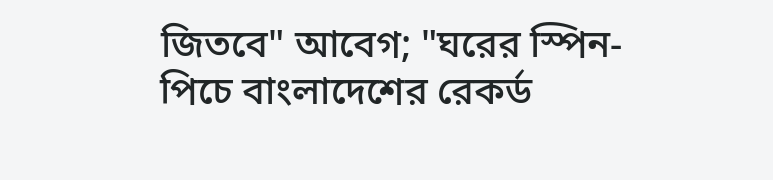জিতবে" আবেগ; "ঘরের স্পিন-পিচে বাংলাদেশের রেকর্ড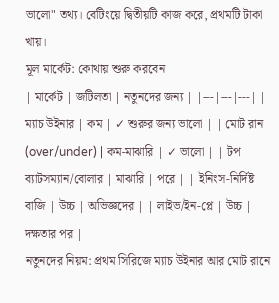ভালো" তথ্য। বেটিংয়ে দ্বিতীয়টি কাজ করে, প্রথমটি টাকা খায়।
মূল মার্কেট: কোথায় শুরু করবেন
| মার্কেট | জটিলতা | নতুনদের জন্য | |---|---|---| | ম্যাচ উইনার | কম | ✓ শুরুর জন্য ভালো | | মোট রান (over/under) | কম-মাঝারি | ✓ ভালো | | টপ ব্যাটসম্যান/বোলার | মাঝারি | পরে | | ইনিংস-নির্দিষ্ট বাজি | উচ্চ | অভিজ্ঞদের | | লাইভ/ইন-প্লে | উচ্চ | দক্ষতার পর |
নতুনদের নিয়ম: প্রথম সিরিজে ম্যাচ উইনার আর মোট রানে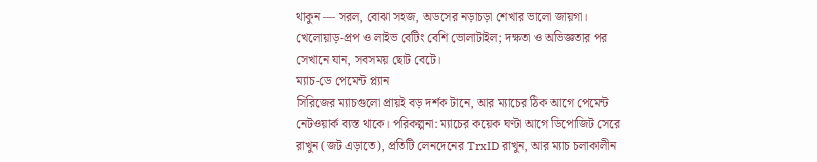থাকুন — সরল, বোঝা সহজ, অডসের নড়াচড়া শেখার ভালো জায়গা। খেলোয়াড়-প্রপ ও লাইভ বেটিং বেশি ভোলাটাইল; দক্ষতা ও অভিজ্ঞতার পর সেখানে যান, সবসময় ছোট বেটে।
ম্যাচ-ডে পেমেন্ট প্ল্যান
সিরিজের ম্যাচগুলো প্রায়ই বড় দর্শক টানে, আর ম্যাচের ঠিক আগে পেমেন্ট নেটওয়ার্ক ব্যস্ত থাকে। পরিকল্পনা: ম্যাচের কয়েক ঘণ্টা আগে ডিপোজিট সেরে রাখুন (জট এড়াতে), প্রতিটি লেনদেনের TrxID রাখুন, আর ম্যাচ চলাকালীন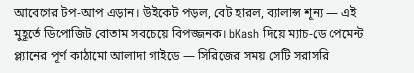আবেগের টপ-আপ এড়ান। উইকেট পড়ল, বেট হারল, ব্যালান্স শূন্য — এই মুহূর্তে ডিপোজিট বোতাম সবচেয়ে বিপজ্জনক। bKash দিয়ে ম্যাচ-ডে পেমেন্ট প্ল্যানের পূর্ণ কাঠামো আলাদা গাইডে — সিরিজের সময় সেটি সরাসরি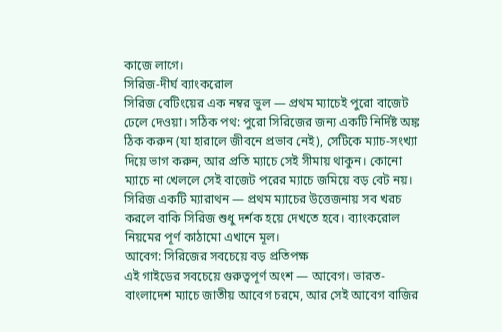কাজে লাগে।
সিরিজ-দীর্ঘ ব্যাংকরোল
সিরিজ বেটিংয়ের এক নম্বর ভুল — প্রথম ম্যাচেই পুরো বাজেট ঢেলে দেওয়া। সঠিক পথ: পুরো সিরিজের জন্য একটি নির্দিষ্ট অঙ্ক ঠিক করুন (যা হারালে জীবনে প্রভাব নেই), সেটিকে ম্যাচ-সংখ্যা দিয়ে ভাগ করুন, আর প্রতি ম্যাচে সেই সীমায় থাকুন। কোনো ম্যাচে না খেললে সেই বাজেট পরের ম্যাচে জমিয়ে বড় বেট নয়। সিরিজ একটি ম্যারাথন — প্রথম ম্যাচের উত্তেজনায় সব খরচ করলে বাকি সিরিজ শুধু দর্শক হয়ে দেখতে হবে। ব্যাংকরোল নিয়মের পূর্ণ কাঠামো এখানে মূল।
আবেগ: সিরিজের সবচেয়ে বড় প্রতিপক্ষ
এই গাইডের সবচেয়ে গুরুত্বপূর্ণ অংশ — আবেগ। ভারত-বাংলাদেশ ম্যাচে জাতীয় আবেগ চরমে, আর সেই আবেগ বাজির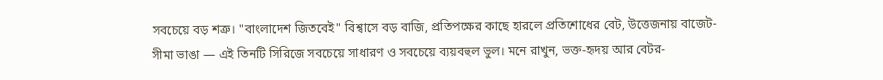সবচেয়ে বড় শত্রু। "বাংলাদেশ জিতবেই" বিশ্বাসে বড় বাজি, প্রতিপক্ষের কাছে হারলে প্রতিশোধের বেট, উত্তেজনায় বাজেট-সীমা ভাঙা — এই তিনটি সিরিজে সবচেয়ে সাধারণ ও সবচেয়ে ব্যয়বহুল ভুল। মনে রাখুন, ভক্ত-হৃদয় আর বেটর-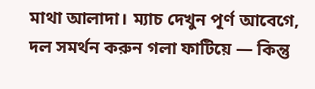মাথা আলাদা। ম্যাচ দেখুন পূর্ণ আবেগে, দল সমর্থন করুন গলা ফাটিয়ে — কিন্তু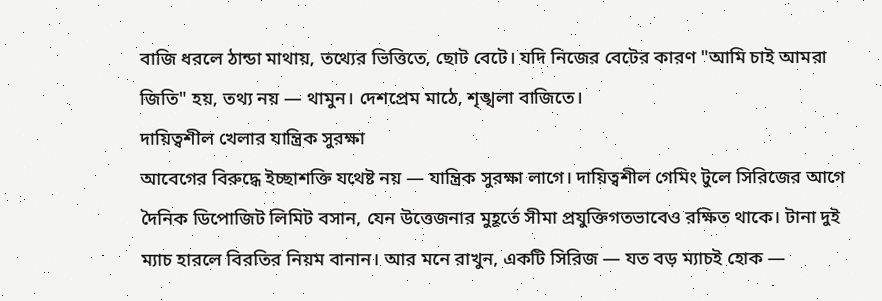বাজি ধরলে ঠান্ডা মাথায়, তথ্যের ভিত্তিতে, ছোট বেটে। যদি নিজের বেটের কারণ "আমি চাই আমরা জিতি" হয়, তথ্য নয় — থামুন। দেশপ্রেম মাঠে, শৃঙ্খলা বাজিতে।
দায়িত্বশীল খেলার যান্ত্রিক সুরক্ষা
আবেগের বিরুদ্ধে ইচ্ছাশক্তি যথেষ্ট নয় — যান্ত্রিক সুরক্ষা লাগে। দায়িত্বশীল গেমিং টুলে সিরিজের আগে দৈনিক ডিপোজিট লিমিট বসান, যেন উত্তেজনার মুহূর্তে সীমা প্রযুক্তিগতভাবেও রক্ষিত থাকে। টানা দুই ম্যাচ হারলে বিরতির নিয়ম বানান। আর মনে রাখুন, একটি সিরিজ — যত বড় ম্যাচই হোক —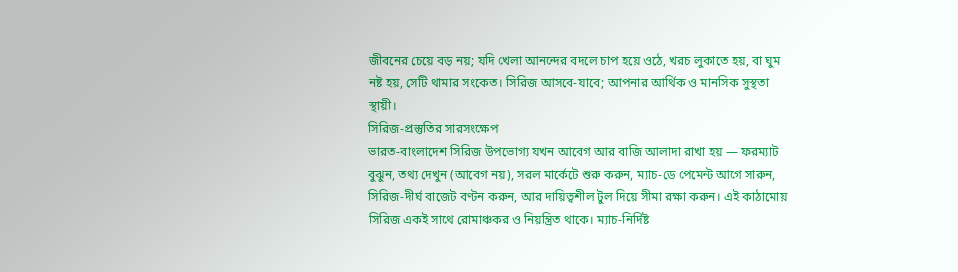জীবনের চেয়ে বড় নয়; যদি খেলা আনন্দের বদলে চাপ হয়ে ওঠে, খরচ লুকাতে হয়, বা ঘুম নষ্ট হয়, সেটি থামার সংকেত। সিরিজ আসবে-যাবে; আপনার আর্থিক ও মানসিক সুস্থতা স্থায়ী।
সিরিজ-প্রস্তুতির সারসংক্ষেপ
ভারত-বাংলাদেশ সিরিজ উপভোগ্য যখন আবেগ আর বাজি আলাদা রাখা হয় — ফরম্যাট বুঝুন, তথ্য দেখুন (আবেগ নয়), সরল মার্কেটে শুরু করুন, ম্যাচ-ডে পেমেন্ট আগে সারুন, সিরিজ-দীর্ঘ বাজেট বণ্টন করুন, আর দায়িত্বশীল টুল দিয়ে সীমা রক্ষা করুন। এই কাঠামোয় সিরিজ একই সাথে রোমাঞ্চকর ও নিয়ন্ত্রিত থাকে। ম্যাচ-নির্দিষ্ট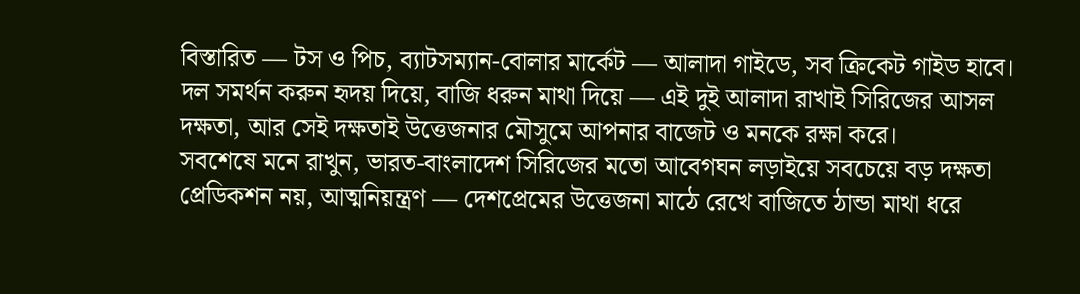বিস্তারিত — টস ও পিচ, ব্যাটসম্যান-বোলার মার্কেট — আলাদা গাইডে, সব ক্রিকেট গাইড হাবে। দল সমর্থন করুন হৃদয় দিয়ে, বাজি ধরুন মাথা দিয়ে — এই দুই আলাদা রাখাই সিরিজের আসল দক্ষতা, আর সেই দক্ষতাই উত্তেজনার মৌসুমে আপনার বাজেট ও মনকে রক্ষা করে।
সবশেষে মনে রাখুন, ভারত-বাংলাদেশ সিরিজের মতো আবেগঘন লড়াইয়ে সবচেয়ে বড় দক্ষতা প্রেডিকশন নয়, আত্মনিয়ন্ত্রণ — দেশপ্রেমের উত্তেজনা মাঠে রেখে বাজিতে ঠান্ডা মাথা ধরে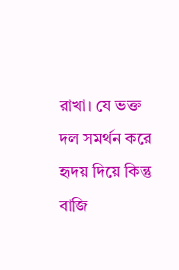রাখা। যে ভক্ত দল সমর্থন করে হৃদয় দিয়ে কিন্তু বাজি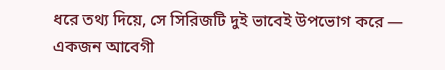ধরে তথ্য দিয়ে, সে সিরিজটি দুই ভাবেই উপভোগ করে — একজন আবেগী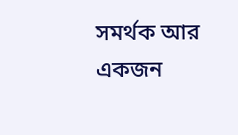সমর্থক আর একজন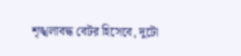শৃঙ্খলাবদ্ধ বেটর হিসেবে, দুটো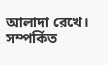আলাদা রেখে।
সম্পর্কিত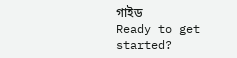গাইড
Ready to get started?